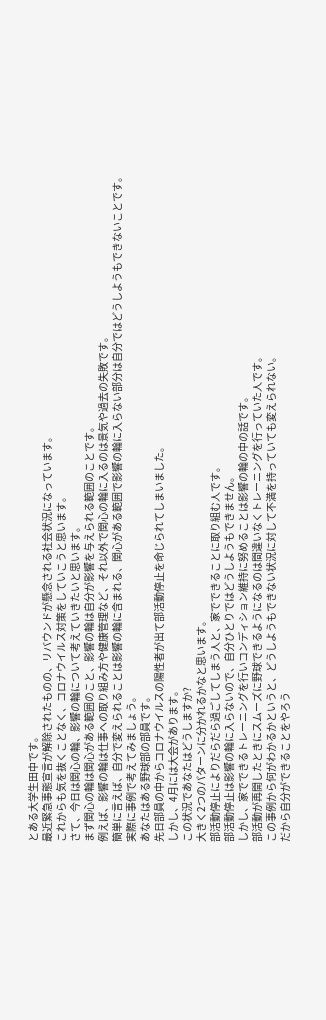とある大学生田中です。
最近緊急事態宣言が解除されたものの、リバウンドが懸念される社会状況になっています。
これからも気を抜くことなく、コロナウイルス対策をしていこうと思います。
さて、今日は関心の輪、影響の輪について考えていきたいと思います。
まず関心の輪は関心がある範囲のこと、影響の輪は自分が影響を与えられる範囲のことです。
例えば、影響の輪は仕事への取り組み方や健康管理など、それ以外で関心の輪に入るのは景気や過去の失敗です。
簡単に言えば、自分で変えられることは影響の輪に含まれる、関心がある範囲で影響の輪に入らない部分は自分ではどうしようもできないことです。
実際に事例で考えてみましょう。
あなたはある野球部の部員です。
先日部員の中からコロナウイルスの陽性者が出て部活動停止を命じられてしまいました。
しかし、4月には大会があります。
この状況であなたはどうしますか?
大きく2つのパターンに分かれるかなと思います。
部活動停止によりだらだら過ごしてしまう人と、家でできることに取り組む人です。
部活動停止は影響の輪に入らないので、自分ひとりではどうしようもできません。
しかし、家でできるトレーニングを行いコンディション維持に努めることは影響の輪の中の話です。
部活動が再開したときにスムーズに野球できるようになるのは間違いなくトレーニングを行っていた人です。
この事例から何がわかるかというと、どうしようもできない状況に対して不満を持っていても変えられない。
だから自分ができることをやろう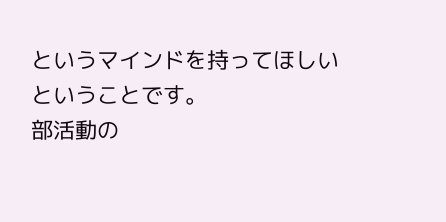というマインドを持ってほしいということです。
部活動の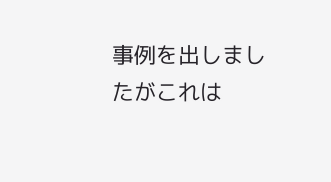事例を出しましたがこれは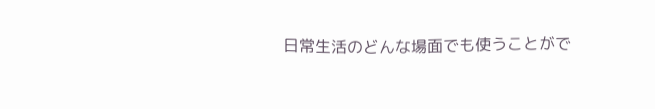日常生活のどんな場面でも使うことがで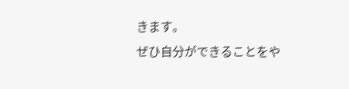きます。
ぜひ自分ができることをや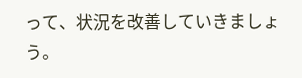って、状況を改善していきましょう。